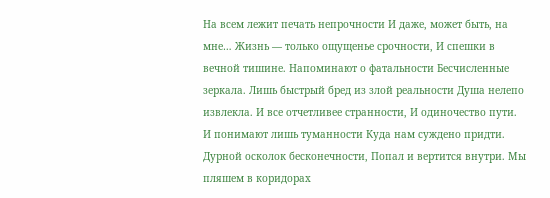На всем лежит печать непрочности И даже, может быть, на мне… Жизнь — только ощущенье срочности, И спешки в вечной тишине. Напоминают о фатальности Бесчисленные зеркала. Лишь быстрый бред из злой реальности Душа нелепо извлекла. И все отчетливее странности, И одиночество пути. И понимают лишь туманности Куда нам суждено придти. Дурной осколок бесконечности, Попал и вертится внутри. Мы пляшем в коридорах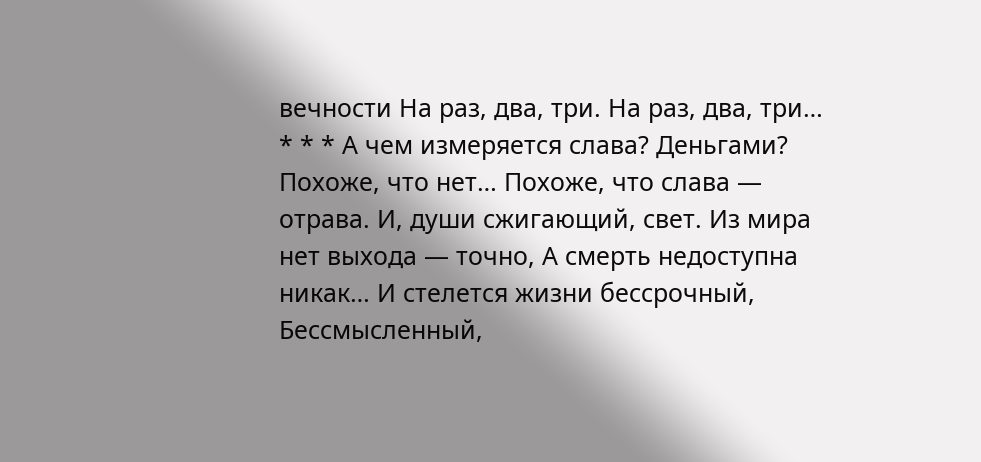вечности На раз, два, три. На раз, два, три… * * * А чем измеряется слава? Деньгами? Похоже, что нет… Похоже, что слава — отрава. И, души сжигающий, свет. Из мира нет выхода — точно, А смерть недоступна никак… И стелется жизни бессрочный, Бессмысленный,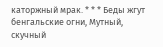каторжный мрак. * * * Беды жгут бенгальские огни, Мутный, скучный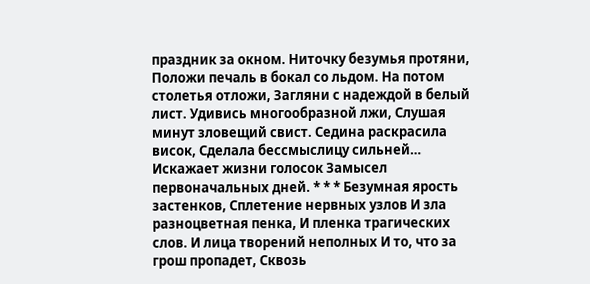праздник за окном. Ниточку безумья протяни, Положи печаль в бокал со льдом. На потом столетья отложи, Загляни с надеждой в белый лист. Удивись многообразной лжи, Слушая минут зловещий свист. Седина раскрасила висок, Сделала бессмыслицу сильней… Искажает жизни голосок Замысел первоначальных дней. * * * Безумная ярость застенков, Сплетение нервных узлов И зла разноцветная пенка, И пленка трагических слов. И лица творений неполных И то, что за грош пропадет, Сквозь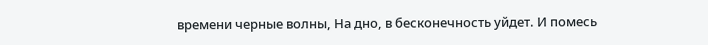времени черные волны, На дно, в бесконечность уйдет. И помесь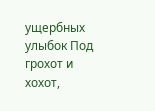ущербных улыбок Под грохот и хохот,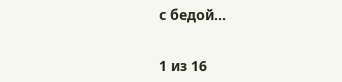с бедой…


1 из 16